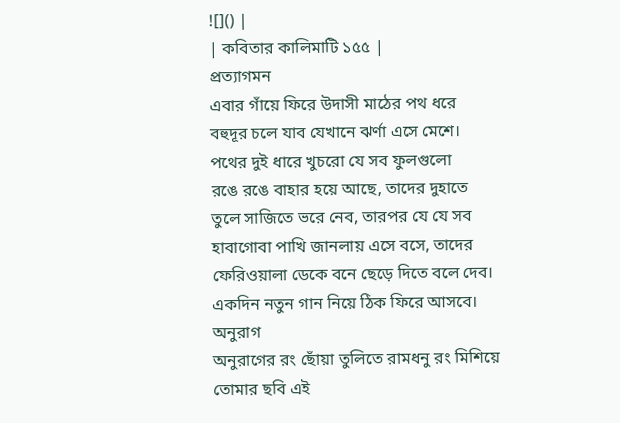![]() |
| কবিতার কালিমাটি ১৫৫ |
প্রত্যাগমন
এবার গাঁয়ে ফিরে উদাসী মাঠের পথ ধরে
বহুদূর চলে যাব যেখানে ঝর্ণা এসে মেশে।
পথের দুই ধারে খুচরো যে সব ফুলগুলো
রঙে রঙে বাহার হয়ে আছে, তাদের দুহাতে
তুলে সাজিতে ভরে নেব, তারপর যে যে সব
হাবাগোবা পাখি জানলায় এসে বসে, তাদের
ফেরিওয়ালা ডেকে বনে ছেড়ে দিতে বলে দেব।
একদিন নতুন গান নিয়ে ঠিক ফিরে আসবে।
অনুরাগ
অনুরাগের রং ছোঁয়া তুলিতে রামধনু রং মিশিয়ে
তোমার ছবি এই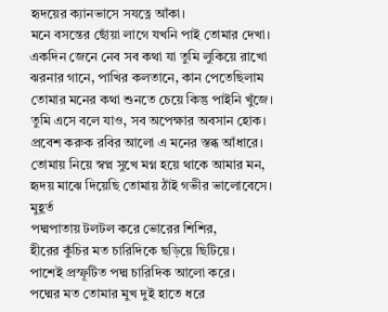হৃদয়ের ক্যানভাসে সযত্নে আঁকা।
মনে বসন্তের ছোঁয়া লাগে যখনি পাই তোমার দেখা।
একদিন জেনে নেব সব কথা যা তুমি লুকিয়ে রাখো
ঝরনার গানে, পাখির কলতানে, কান পেতেছিলাম
তোমার মনের কথা শুনতে চেয়ে কিন্তু পাইনি খুঁজে।
তুমি এসে বলে যাও, সব অপেক্ষার অবসান হোক।
প্রবেশ করুক রবির আলো এ মনের স্তব্ধ আঁধারে।
তোমায় নিয়ে স্বপ্ন সুখে মগ্ন হয়ে থাকে আমার মন,
হৃদয় মাঝে দিয়েছি তোমায় ঠাঁই গভীর ভালোবেসে।
মুহূর্ত
পদ্মপাতায় টলটল করে ভোরের শিশির,
হীরের কুঁচির মত চারিদিকে ছড়িয়ে ছিটিয়ে।
পাশেই প্রস্ফূটিত পদ্ম চারিদিক আলো করে।
পদ্মের মত তোমার মুখ দুই হাতে ধরে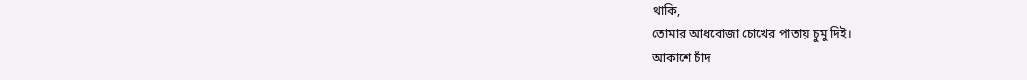থাকি,
তোমার আধবোজা চোখের পাতায় চুমু দিই।
আকাশে চাঁদ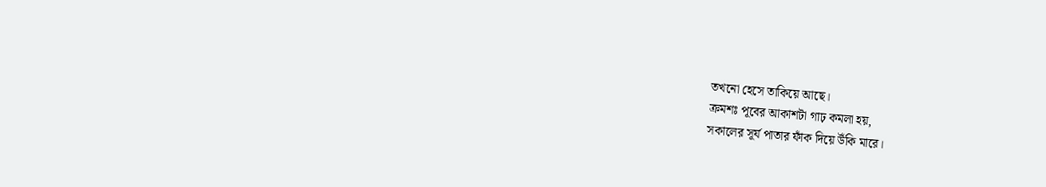তখনো হেসে তাকিয়ে আছে।
ক্রমশঃ পূবের আকাশটা গাঢ় কমলা হয়,
সকালের সূর্য পাতার ফাঁক দিয়ে উঁকি মারে।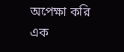অপেক্ষা করি এক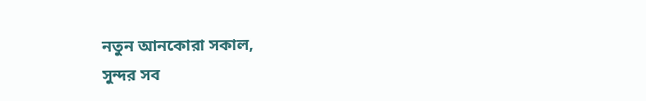নতুন আনকোরা সকাল,
সুন্দর সব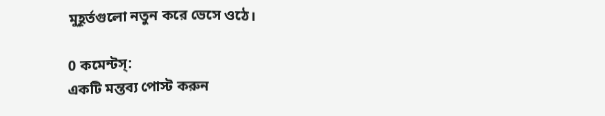মুহূর্তগুলো নতুন করে ভেসে ওঠে।

0 কমেন্টস্:
একটি মন্তব্য পোস্ট করুন